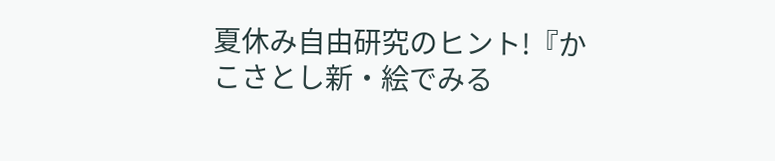夏休み自由研究のヒント!『かこさとし新・絵でみる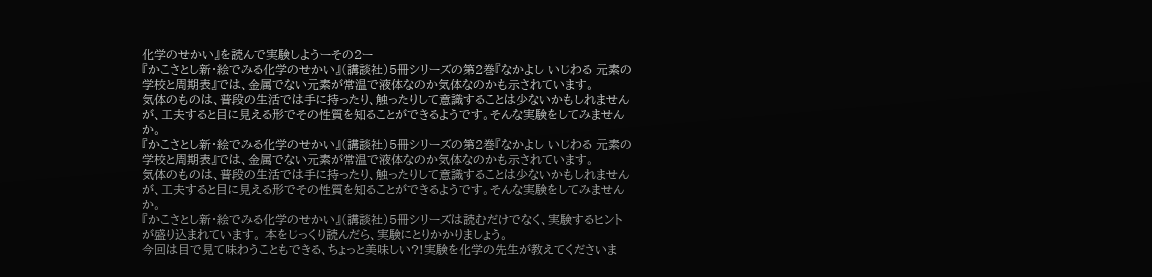化学のせかい』を読んで実験しようーその2ー
『かこさとし新・絵でみる化学のせかい』(講談社)5冊シリーズの第2巻『なかよし いじわる 元素の学校と周期表』では、金属でない元素が常温で液体なのか気体なのかも示されています。
気体のものは、普段の生活では手に持ったり、触ったりして意識することは少ないかもしれませんが、工夫すると目に見える形でその性質を知ることができるようです。そんな実験をしてみませんか。
『かこさとし新・絵でみる化学のせかい』(講談社)5冊シリーズの第2巻『なかよし いじわる 元素の学校と周期表』では、金属でない元素が常温で液体なのか気体なのかも示されています。
気体のものは、普段の生活では手に持ったり、触ったりして意識することは少ないかもしれませんが、工夫すると目に見える形でその性質を知ることができるようです。そんな実験をしてみませんか。
『かこさとし新・絵でみる化学のせかい』(講談社)5冊シリーズは読むだけでなく、実験するヒントが盛り込まれています。 本をじっくり読んだら、実験にとりかかりましょう。
今回は目で見て味わうこともできる、ちょっと美味しい?!実験を化学の先生が教えてくださいま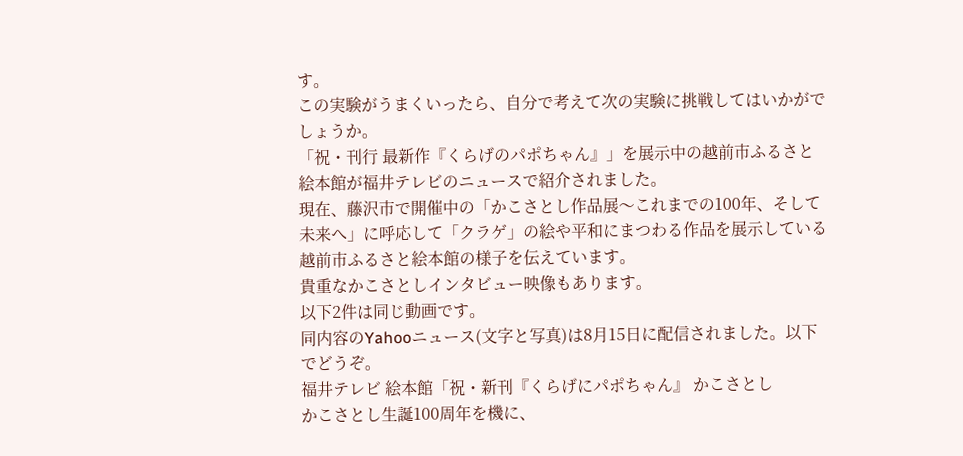す。
この実験がうまくいったら、自分で考えて次の実験に挑戦してはいかがでしょうか。
「祝・刊行 最新作『くらげのパポちゃん』」を展示中の越前市ふるさと絵本館が福井テレビのニュースで紹介されました。
現在、藤沢市で開催中の「かこさとし作品展〜これまでの100年、そして未来へ」に呼応して「クラゲ」の絵や平和にまつわる作品を展示している越前市ふるさと絵本館の様子を伝えています。
貴重なかこさとしインタビュー映像もあります。
以下2件は同じ動画です。
同内容のYahooニュース(文字と写真)は8月15日に配信されました。以下でどうぞ。
福井テレビ 絵本館「祝・新刊『くらげにパポちゃん』 かこさとし
かこさとし生誕100周年を機に、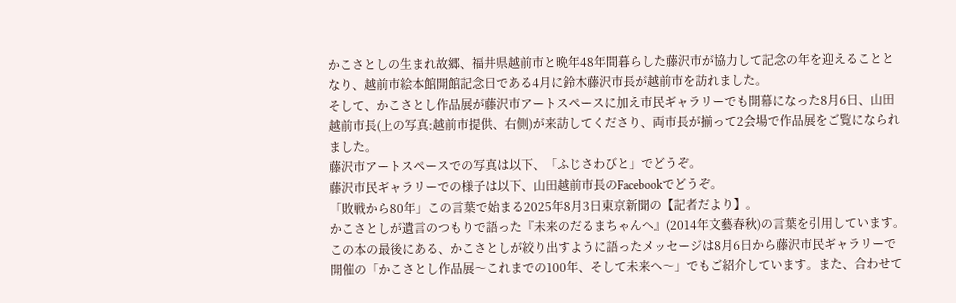かこさとしの生まれ故郷、福井県越前市と晩年48年間暮らした藤沢市が協力して記念の年を迎えることとなり、越前市絵本館開館記念日である4月に鈴木藤沢市長が越前市を訪れました。
そして、かこさとし作品展が藤沢市アートスペースに加え市民ギャラリーでも開幕になった8月6日、山田越前市長(上の写真:越前市提供、右側)が来訪してくださり、両市長が揃って2会場で作品展をご覧になられました。
藤沢市アートスペースでの写真は以下、「ふじさわびと」でどうぞ。
藤沢市民ギャラリーでの様子は以下、山田越前市長のFacebookでどうぞ。
「敗戦から80年」この言葉で始まる2025年8月3日東京新聞の【記者だより】。
かこさとしが遺言のつもりで語った『未来のだるまちゃんへ』(2014年文藝春秋)の言葉を引用しています。
この本の最後にある、かこさとしが絞り出すように語ったメッセージは8月6日から藤沢市民ギャラリーで開催の「かこさとし作品展〜これまでの100年、そして未来へ〜」でもご紹介しています。また、合わせて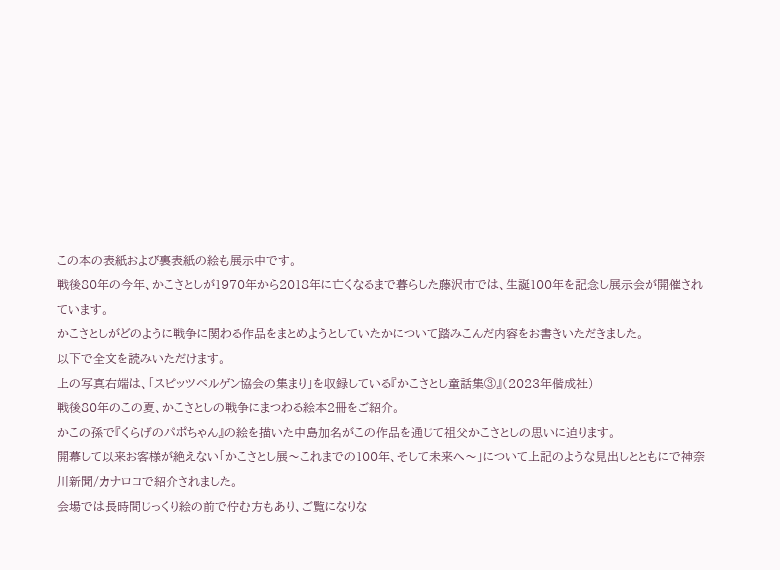この本の表紙および裏表紙の絵も展示中です。
戦後80年の今年、かこさとしが1970年から2018年に亡くなるまで暮らした藤沢市では、生誕100年を記念し展示会が開催されています。
かこさとしがどのように戦争に関わる作品をまとめようとしていたかについて踏みこんだ内容をお書きいただきました。
以下で全文を読みいただけます。
上の写真右端は、「スピッツベルゲン協会の集まり」を収録している『かこさとし童話集③』(2023年偕成社)
戦後80年のこの夏、かこさとしの戦争にまつわる絵本2冊をご紹介。
かこの孫で『くらげのパポちゃん』の絵を描いた中島加名がこの作品を通じて祖父かこさとしの思いに迫ります。
開幕して以来お客様が絶えない「かこさとし展〜これまでの100年、そして未来へ〜」について上記のような見出しとともにで神奈川新聞/カナロコで紹介されました。
会場では長時間じっくり絵の前で佇む方もあり、ご覧になりな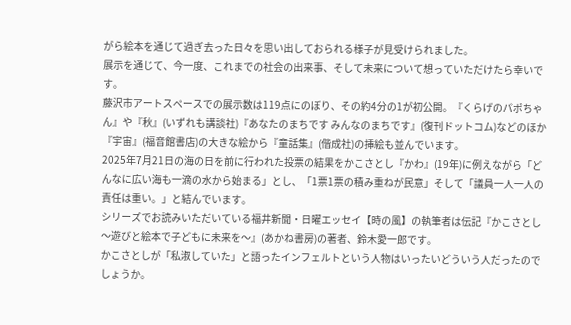がら絵本を通じて過ぎ去った日々を思い出しておられる様子が見受けられました。
展示を通じて、今一度、これまでの社会の出来事、そして未来について想っていただけたら幸いです。
藤沢市アートスペースでの展示数は119点にのぼり、その約4分の1が初公開。『くらげのパポちゃん』や『秋』(いずれも講談社)『あなたのまちです みんなのまちです』(復刊ドットコム)などのほか『宇宙』(福音館書店)の大きな絵から『童話集』(偕成社)の挿絵も並んでいます。
2025年7月21日の海の日を前に行われた投票の結果をかこさとし『かわ』(19年)に例えながら「どんなに広い海も一滴の水から始まる」とし、「1票1票の積み重ねが民意」そして「議員一人一人の責任は重い。」と結んでいます。
シリーズでお読みいただいている福井新聞・日曜エッセイ【時の風】の執筆者は伝記『かこさとし〜遊びと絵本で子どもに未来を〜』(あかね書房)の著者、鈴木愛一郎です。
かこさとしが「私淑していた」と語ったインフェルトという人物はいったいどういう人だったのでしょうか。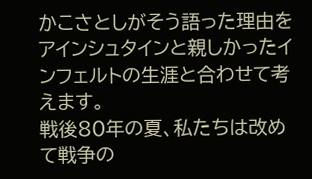かこさとしがそう語った理由をアインシュタインと親しかったインフェルトの生涯と合わせて考えます。
戦後80年の夏、私たちは改めて戦争の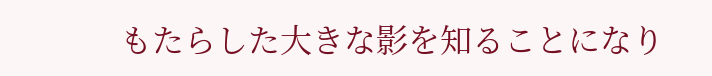もたらした大きな影を知ることになり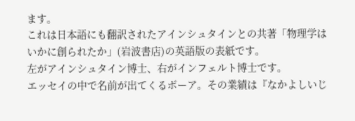ます。
これは日本語にも翻訳されたアインシュタインとの共著「物理学はいかに創られたか」(岩波書店)の英語版の表紙です。
左がアインシュタイン博士、右がインフェルト博士です。
エッセイの中で名前が出てくるボーア。その業績は『なかよしいじ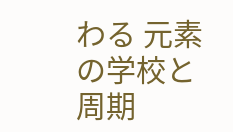わる 元素の学校と周期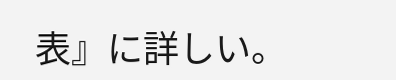表』に詳しい。